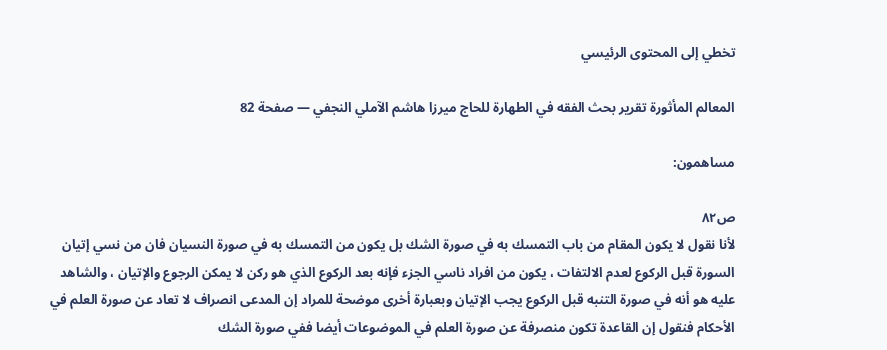تخطي إلى المحتوى الرئيسي

المعالم المأثورة تقرير بحث الفقه في الطهارة للحاج ميرزا هاشم الآملي النجفي — صفحة 82

مساهمون:

ص٨٢
لأنا نقول لا يكون المقام من باب التمسك به في صورة الشك بل يكون من التمسك به في صورة النسيان فان من نسي إتيان السورة قبل الركوع لعدم الالتفات ، يكون من افراد ناسي الجزء فإنه بعد الركوع الذي هو ركن لا يمكن الرجوع والإتيان ، والشاهد عليه هو أنه في صورة التنبه قبل الركوع يجب الإتيان وبعبارة أخرى موضحة للمراد إن المدعى انصراف لا تعاد عن صورة العلم في الأحكام فنقول إن القاعدة تكون منصرفة عن صورة العلم في الموضوعات أيضا ففي صورة الشك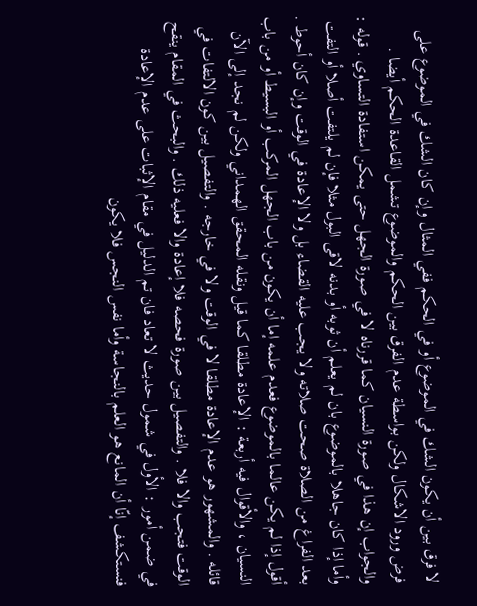لا فرق بين أن يكون الشك في الموضوع أو في الحكم ففي المثال وإن كان الشك في الموضوع على فرض ورود الاشكال ولكن بواسطة عدم الفرق بين الحكم والموضوع تشمل القاعدة الحكم أيضا . والجواب إن هذا في صورة النسيان كما قررناه لا في صورة الجهل حتى يمكن استفادة التساوي . قوله : وأما إذا كان جاهلا بالموضوع بان لم يعلم أن ثوبه أو بدنه لاقى البول مثلا فإن لم يلتفت أصلا أو التفت بعد الفراغ من الصلاة صحت صلاته ولا يجب عليه القضاء بل ولا الإعادة في الوقت وإن كان أحوط . أقول إذا لم يكن عالما بالموضوع فعدم علمه إما أن يكون من باب الجهل المركب أو البسيط أو من باب النسيان ، والأقوال فيه أربعة : الإعادة مطلقا كما قيل ونقله المحقق الهمداني ولكن لم نجد إلى الآن قائله . والمشهور هو عدم الإعادة مطلقا لا في الوقت ولا في خارجه . والتفصيل بين كون الالتفات في الوقت فتجب والا فلا . والتفصيل بين صورة فحصه فلا إعادة والا فعليه ذلك . والبحث في المقام ينقح في ضمن أمور : الأول في شمول حديث لا تعاد فان تم الدليل في مقام الإثبات على عدم الإعادة فنستكشف إنّا أن المانع هو العلم بالنجاسة وأما نفس النجس فلا يكون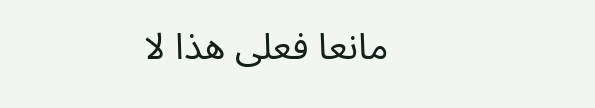مانعا فعلى هذا لا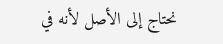نحتاج إلى الأصل لأنه في